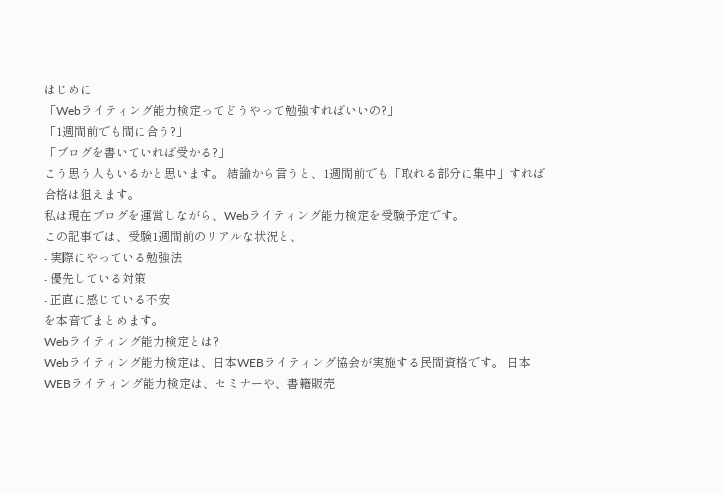はじめに
「Webライティング能力検定ってどうやって勉強すればいいの?」
「1週間前でも間に合う?」
「ブログを書いていれば受かる?」
こう思う人もいるかと思います。 結論から言うと、1週間前でも「取れる部分に集中」すれば合格は狙えます。
私は現在ブログを運営しながら、Webライティング能力検定を受験予定です。
この記事では、受験1週間前のリアルな状況と、
- 実際にやっている勉強法
- 優先している対策
- 正直に感じている不安
を本音でまとめます。
Webライティング能力検定とは?
Webライティング能力検定は、日本WEBライティング協会が実施する民間資格です。 日本WEBライティング能力検定は、セミナーや、書籍販売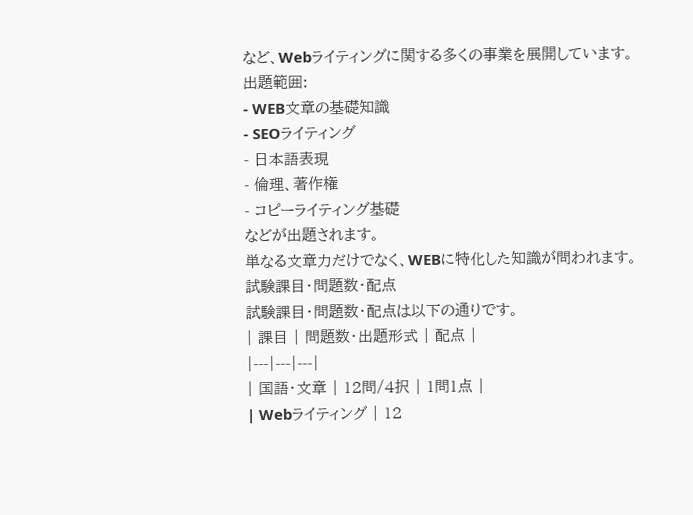など、Webライティングに関する多くの事業を展開しています。
出題範囲:
- WEB文章の基礎知識
- SEOライティング
- 日本語表現
- 倫理、著作権
- コピーライティング基礎
などが出題されます。
単なる文章力だけでなく、WEBに特化した知識が問われます。
試験課目・問題数・配点
試験課目・問題数・配点は以下の通りです。
| 課目 | 問題数・出題形式 | 配点 |
|---|---|---|
| 国語・文章 | 12問/4択 | 1問1点 |
| Webライティング | 12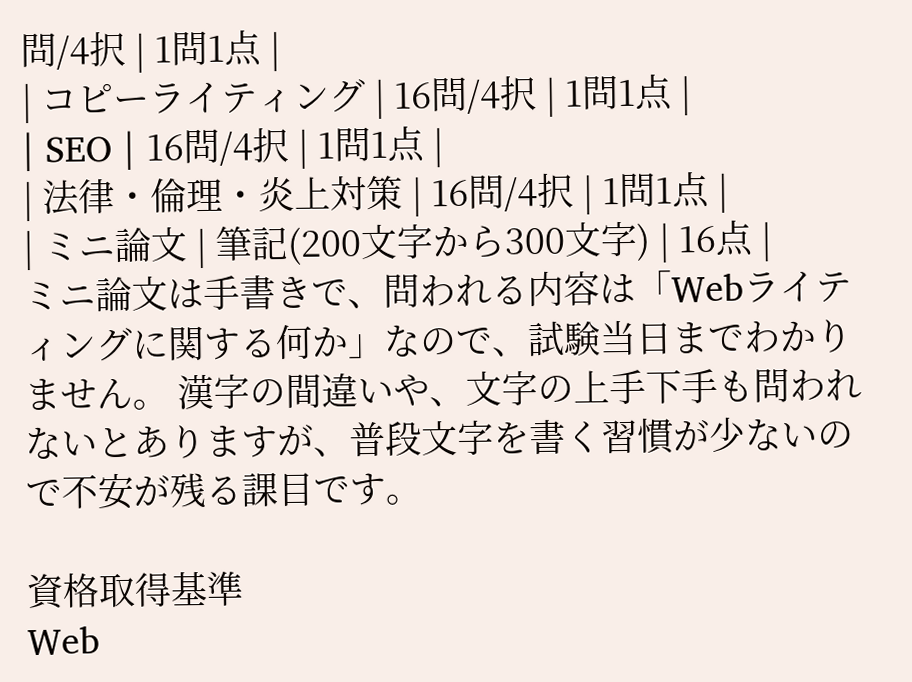問/4択 | 1問1点 |
| コピーライティング | 16問/4択 | 1問1点 |
| SEO | 16問/4択 | 1問1点 |
| 法律・倫理・炎上対策 | 16問/4択 | 1問1点 |
| ミニ論文 | 筆記(200文字から300文字) | 16点 |
ミニ論文は手書きで、問われる内容は「Webライティングに関する何か」なので、試験当日までわかりません。 漢字の間違いや、文字の上手下手も問われないとありますが、普段文字を書く習慣が少ないので不安が残る課目です。

資格取得基準
Web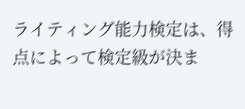ライティング能力検定は、得点によって検定級が決ま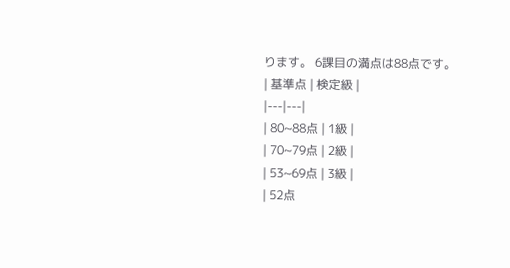ります。 6課目の満点は88点です。
| 基準点 | 検定級 |
|---|---|
| 80~88点 | 1級 |
| 70~79点 | 2級 |
| 53~69点 | 3級 |
| 52点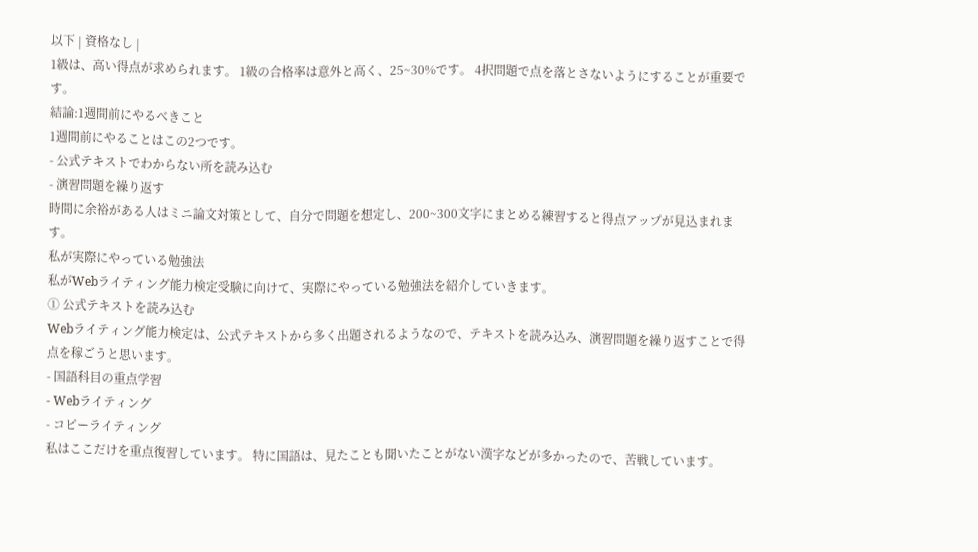以下 | 資格なし |
1級は、高い得点が求められます。 1級の合格率は意外と高く、25~30%です。 4択問題で点を落とさないようにすることが重要です。
結論:1週間前にやるべきこと
1週間前にやることはこの2つです。
- 公式テキストでわからない所を読み込む
- 演習問題を繰り返す
時間に余裕がある人はミニ論文対策として、自分で問題を想定し、200~300文字にまとめる練習すると得点アップが見込まれます。
私が実際にやっている勉強法
私がWebライティング能力検定受験に向けて、実際にやっている勉強法を紹介していきます。
① 公式テキストを読み込む
Webライティング能力検定は、公式テキストから多く出題されるようなので、テキストを読み込み、演習問題を繰り返すことで得点を稼ごうと思います。
- 国語科目の重点学習
- Webライティング
- コピーライティング
私はここだけを重点復習しています。 特に国語は、見たことも聞いたことがない漢字などが多かったので、苦戦しています。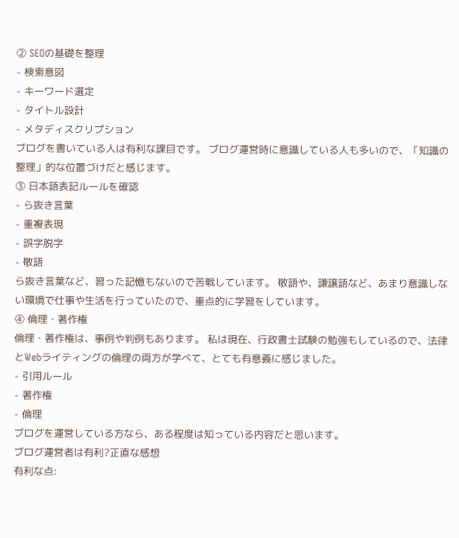② SEOの基礎を整理
- 検索意図
- キーワード選定
- タイトル設計
- メタディスクリプション
ブログを書いている人は有利な課目です。 ブログ運営時に意識している人も多いので、「知識の整理」的な位置づけだと感じます。
③ 日本語表記ルールを確認
- ら抜き言葉
- 重複表現
- 誤字脱字
- 敬語
ら抜き言葉など、習った記憶もないので苦戦しています。 敬語や、謙譲語など、あまり意識しない環境で仕事や生活を行っていたので、重点的に学習をしています。
④ 倫理・著作権
倫理・著作権は、事例や判例もあります。 私は現在、行政書士試験の勉強もしているので、法律とWebライティングの倫理の両方が学べて、とても有意義に感じました。
- 引用ルール
- 著作権
- 倫理
ブログを運営している方なら、ある程度は知っている内容だと思います。
ブログ運営者は有利?正直な感想
有利な点: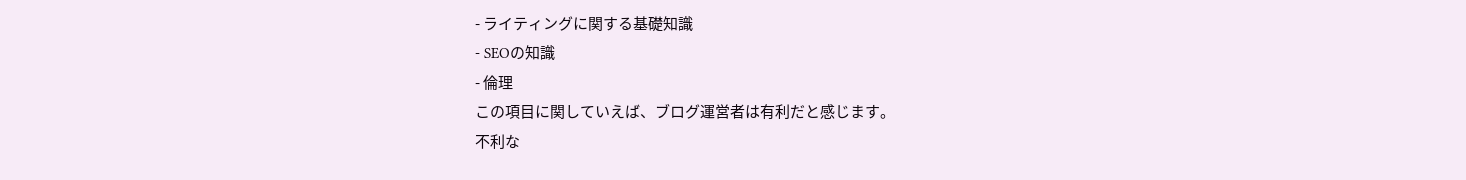- ライティングに関する基礎知識
- SEOの知識
- 倫理
この項目に関していえば、ブログ運営者は有利だと感じます。
不利な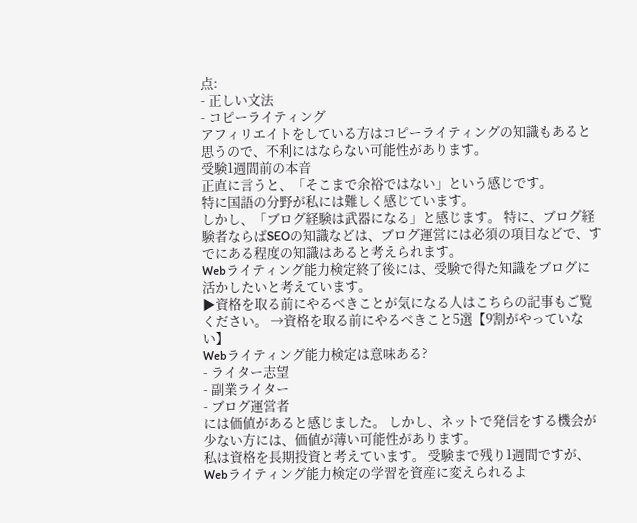点:
- 正しい文法
- コピーライティング
アフィリエイトをしている方はコピーライティングの知識もあると思うので、不利にはならない可能性があります。
受験1週間前の本音
正直に言うと、「そこまで余裕ではない」という感じです。
特に国語の分野が私には難しく感じています。
しかし、「ブログ経験は武器になる」と感じます。 特に、ブログ経験者ならばSEOの知識などは、ブログ運営には必須の項目などで、すでにある程度の知識はあると考えられます。
Webライティング能力検定終了後には、受験で得た知識をブログに活かしたいと考えています。
▶資格を取る前にやるべきことが気になる人はこちらの記事もご覧ください。 →資格を取る前にやるべきこと5選【9割がやっていない】
Webライティング能力検定は意味ある?
- ライター志望
- 副業ライター
- ブログ運営者
には価値があると感じました。 しかし、ネットで発信をする機会が少ない方には、価値が薄い可能性があります。
私は資格を長期投資と考えています。 受験まで残り1週間ですが、Webライティング能力検定の学習を資産に変えられるよ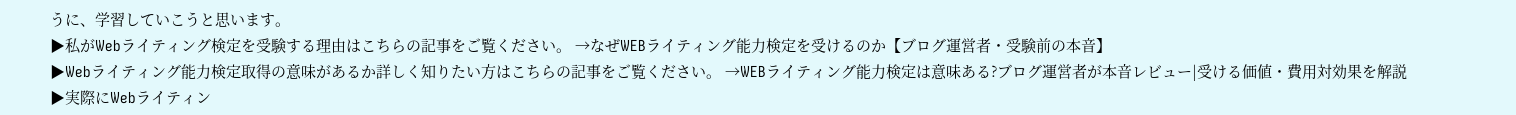うに、学習していこうと思います。
▶私がWebライティング検定を受験する理由はこちらの記事をご覧ください。 →なぜWEBライティング能力検定を受けるのか【ブログ運営者・受験前の本音】
▶Webライティング能力検定取得の意味があるか詳しく知りたい方はこちらの記事をご覧ください。 →WEBライティング能力検定は意味ある?ブログ運営者が本音レビュー|受ける価値・費用対効果を解説
▶実際にWebライティン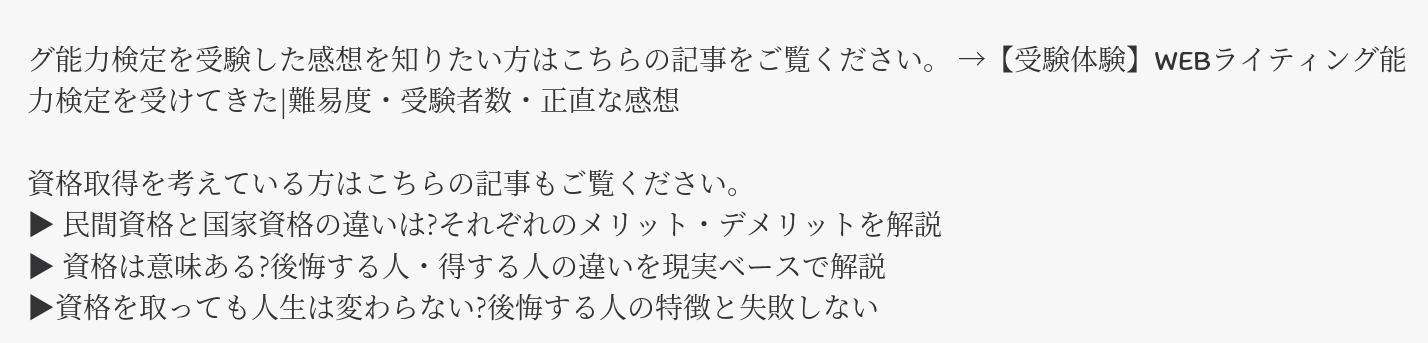グ能力検定を受験した感想を知りたい方はこちらの記事をご覧ください。 →【受験体験】WEBライティング能力検定を受けてきた|難易度・受験者数・正直な感想

資格取得を考えている方はこちらの記事もご覧ください。
▶ 民間資格と国家資格の違いは?それぞれのメリット・デメリットを解説
▶ 資格は意味ある?後悔する人・得する人の違いを現実ベースで解説
▶資格を取っても人生は変わらない?後悔する人の特徴と失敗しない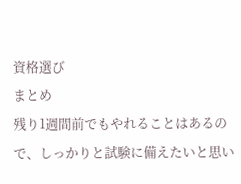資格選び
まとめ
残り1週間前でもやれることはあるので、しっかりと試験に備えたいと思い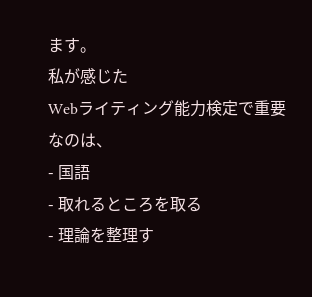ます。
私が感じた
Webライティング能力検定で重要なのは、
- 国語
- 取れるところを取る
- 理論を整理す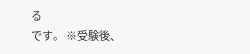る
です。 ※受験後、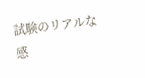試験のリアルな感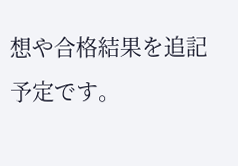想や合格結果を追記予定です。